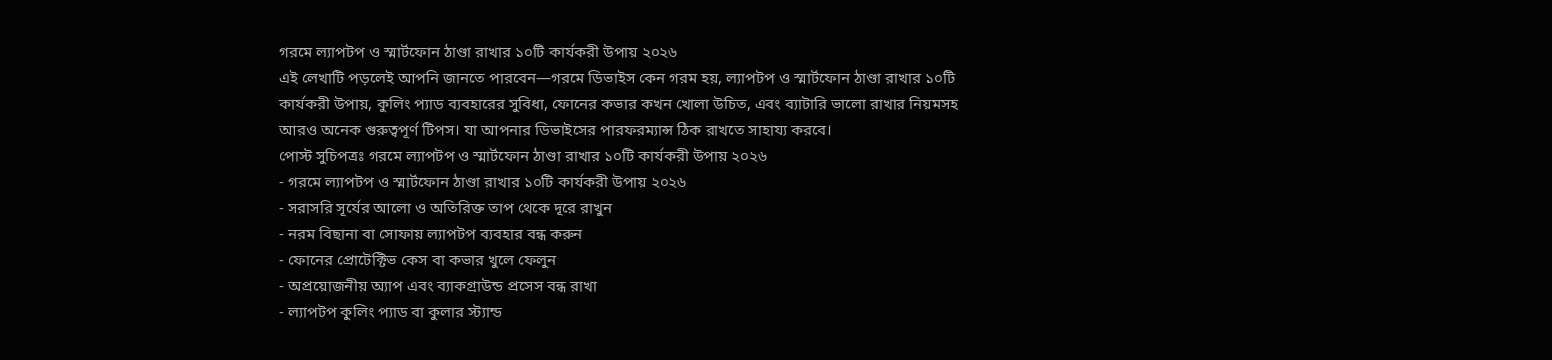গরমে ল্যাপটপ ও স্মার্টফোন ঠাণ্ডা রাখার ১০টি কার্যকরী উপায় ২০২৬
এই লেখাটি পড়লেই আপনি জানতে পারবেন—গরমে ডিভাইস কেন গরম হয়, ল্যাপটপ ও স্মার্টফোন ঠাণ্ডা রাখার ১০টি কার্যকরী উপায়, কুলিং প্যাড ব্যবহারের সুবিধা, ফোনের কভার কখন খোলা উচিত, এবং ব্যাটারি ভালো রাখার নিয়মসহ আরও অনেক গুরুত্বপূর্ণ টিপস। যা আপনার ডিভাইসের পারফরম্যান্স ঠিক রাখতে সাহায্য করবে।
পোস্ট সুচিপত্রঃ গরমে ল্যাপটপ ও স্মার্টফোন ঠাণ্ডা রাখার ১০টি কার্যকরী উপায় ২০২৬
- গরমে ল্যাপটপ ও স্মার্টফোন ঠাণ্ডা রাখার ১০টি কার্যকরী উপায় ২০২৬
- সরাসরি সূর্যের আলো ও অতিরিক্ত তাপ থেকে দূরে রাখুন
- নরম বিছানা বা সোফায় ল্যাপটপ ব্যবহার বন্ধ করুন
- ফোনের প্রোটেক্টিভ কেস বা কভার খুলে ফেলুন
- অপ্রয়োজনীয় অ্যাপ এবং ব্যাকগ্রাউন্ড প্রসেস বন্ধ রাখা
- ল্যাপটপ কুলিং প্যাড বা কুলার স্ট্যান্ড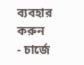ব্যবহার করুন
- চার্জে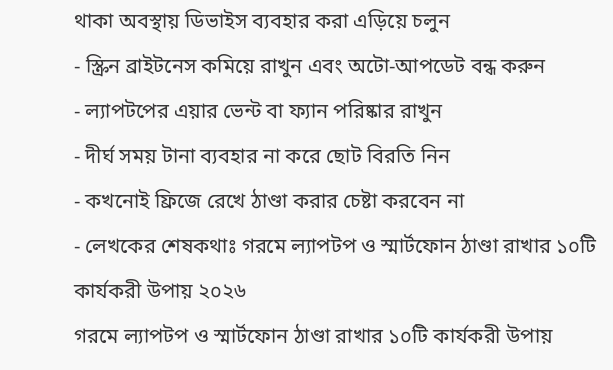থাকা অবস্থায় ডিভাইস ব্যবহার করা এড়িয়ে চলুন
- স্ক্রিন ব্রাইটনেস কমিয়ে রাখুন এবং অটো-আপডেট বন্ধ করুন
- ল্যাপটপের এয়ার ভেন্ট বা ফ্যান পরিষ্কার রাখুন
- দীর্ঘ সময় টানা ব্যবহার না করে ছোট বিরতি নিন
- কখনোই ফ্রিজে রেখে ঠাণ্ডা করার চেষ্টা করবেন না
- লেখকের শেষকথাঃ গরমে ল্যাপটপ ও স্মার্টফোন ঠাণ্ডা রাখার ১০টি কার্যকরী উপায় ২০২৬
গরমে ল্যাপটপ ও স্মার্টফোন ঠাণ্ডা রাখার ১০টি কার্যকরী উপায়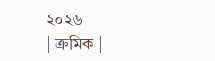২০২৬
| ক্রমিক |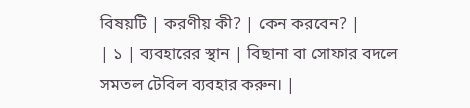বিষয়টি | করণীয় কী? | কেন করবেন? |
| ১ | ব্যবহারের স্থান | বিছানা বা সোফার বদলে সমতল টেবিল ব্যবহার করুন। |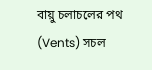বায়ু চলাচলের পথ (Vents) সচল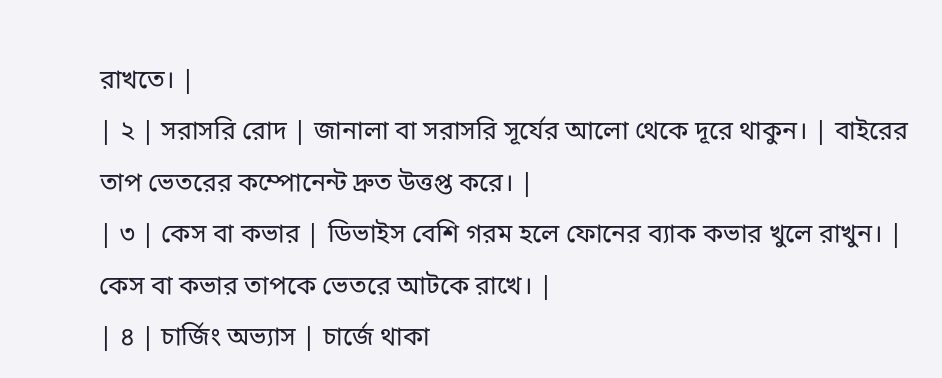রাখতে। |
| ২ | সরাসরি রোদ | জানালা বা সরাসরি সূর্যের আলো থেকে দূরে থাকুন। | বাইরের তাপ ভেতরের কম্পোনেন্ট দ্রুত উত্তপ্ত করে। |
| ৩ | কেস বা কভার | ডিভাইস বেশি গরম হলে ফোনের ব্যাক কভার খুলে রাখুন। | কেস বা কভার তাপকে ভেতরে আটকে রাখে। |
| ৪ | চার্জিং অভ্যাস | চার্জে থাকা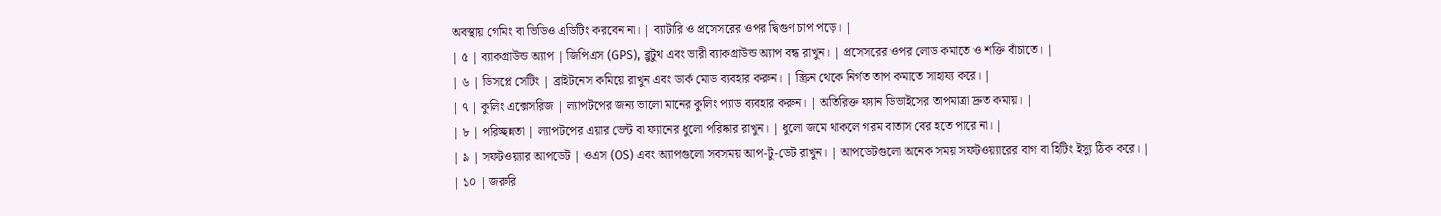অবস্থায় গেমিং বা ভিডিও এডিটিং করবেন না। | ব্যাটারি ও প্রসেসরের ওপর দ্বিগুণ চাপ পড়ে। |
| ৫ | ব্যাকগ্রাউন্ড অ্যাপ | জিপিএস (GPS), ব্লুটুথ এবং ভারী ব্যাকগ্রাউন্ড অ্যাপ বন্ধ রাখুন। | প্রসেসরের ওপর লোড কমাতে ও শক্তি বাঁচাতে। |
| ৬ | ডিসপ্লে সেটিং | ব্রাইটনেস কমিয়ে রাখুন এবং ডার্ক মোড ব্যবহার করুন। | স্ক্রিন থেকে নির্গত তাপ কমাতে সাহায্য করে। |
| ৭ | কুলিং এক্সেসরিজ | ল্যাপটপের জন্য ভালো মানের কুলিং প্যাড ব্যবহার করুন। | অতিরিক্ত ফ্যান ডিভাইসের তাপমাত্রা দ্রুত কমায়। |
| ৮ | পরিচ্ছন্নতা | ল্যাপটপের এয়ার ভেন্ট বা ফ্যানের ধুলো পরিষ্কার রাখুন। | ধুলো জমে থাকলে গরম বাতাস বের হতে পারে না। |
| ৯ | সফটওয়্যার আপডেট | ওএস (OS) এবং অ্যাপগুলো সবসময় আপ-টু-ডেট রাখুন। | আপডেটগুলো অনেক সময় সফটওয়্যারের বাগ বা হিটিং ইস্যু ঠিক করে। |
| ১০ | জরুরি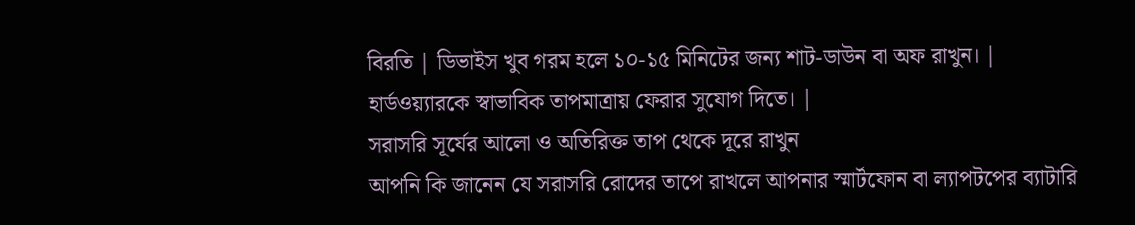বিরতি | ডিভাইস খুব গরম হলে ১০-১৫ মিনিটের জন্য শাট-ডাউন বা অফ রাখুন। | হার্ডওয়্যারকে স্বাভাবিক তাপমাত্রায় ফেরার সুযোগ দিতে। |
সরাসরি সূর্যের আলো ও অতিরিক্ত তাপ থেকে দূরে রাখুন
আপনি কি জানেন যে সরাসরি রোদের তাপে রাখলে আপনার স্মার্টফোন বা ল্যাপটপের ব্যাটারি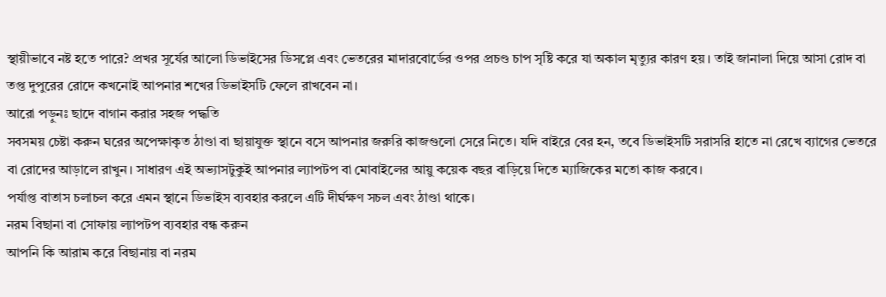স্থায়ীভাবে নষ্ট হতে পারে? প্রখর সূর্যের আলো ডিভাইসের ডিসপ্লে এবং ভেতরের মাদারবোর্ডের ওপর প্রচণ্ড চাপ সৃষ্টি করে যা অকাল মৃত্যুর কারণ হয়। তাই জানালা দিয়ে আসা রোদ বা তপ্ত দুপুরের রোদে কখনোই আপনার শখের ডিভাইসটি ফেলে রাখবেন না।
আরো পড়ুনঃ ছাদে বাগান করার সহজ পদ্ধতি
সবসময় চেষ্টা করুন ঘরের অপেক্ষাকৃত ঠাণ্ডা বা ছায়াযুক্ত স্থানে বসে আপনার জরুরি কাজগুলো সেরে নিতে। যদি বাইরে বের হন, তবে ডিভাইসটি সরাসরি হাতে না রেখে ব্যাগের ভেতরে বা রোদের আড়ালে রাখুন। সাধারণ এই অভ্যাসটুকুই আপনার ল্যাপটপ বা মোবাইলের আয়ু কয়েক বছর বাড়িয়ে দিতে ম্যাজিকের মতো কাজ করবে।
পর্যাপ্ত বাতাস চলাচল করে এমন স্থানে ডিভাইস ব্যবহার করলে এটি দীর্ঘক্ষণ সচল এবং ঠাণ্ডা থাকে।
নরম বিছানা বা সোফায় ল্যাপটপ ব্যবহার বন্ধ করুন
আপনি কি আরাম করে বিছানায় বা নরম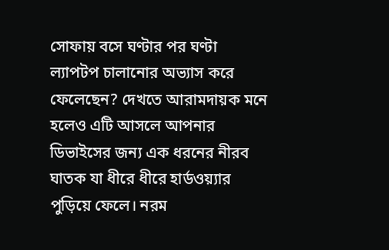সোফায় বসে ঘণ্টার পর ঘণ্টা ল্যাপটপ চালানোর অভ্যাস করে ফেলেছেন? দেখতে আরামদায়ক মনে হলেও এটি আসলে আপনার ডিভাইসের জন্য এক ধরনের নীরব ঘাতক যা ধীরে ধীরে হার্ডওয়্যার পুড়িয়ে ফেলে। নরম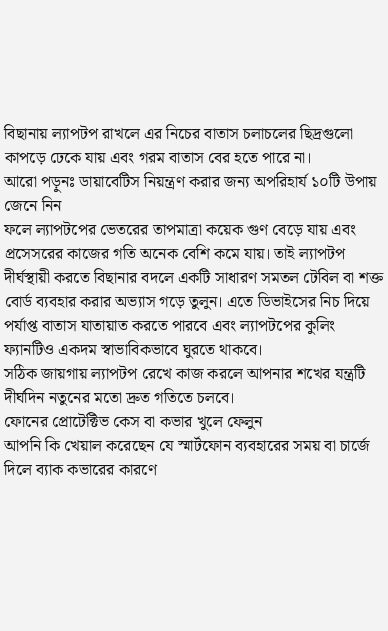বিছানায় ল্যাপটপ রাখলে এর নিচের বাতাস চলাচলের ছিদ্রগুলো কাপড়ে ঢেকে যায় এবং গরম বাতাস বের হতে পারে না।
আরো পড়ুনঃ ডায়াবেটিস নিয়ন্ত্রণ করার জন্য অপরিহার্য ১০টি উপায় জেনে নিন
ফলে ল্যাপটপের ভেতরের তাপমাত্রা কয়েক গুণ বেড়ে যায় এবং প্রসেসরের কাজের গতি অনেক বেশি কমে যায়। তাই ল্যাপটপ দীর্ঘস্থায়ী করতে বিছানার বদলে একটি সাধারণ সমতল টেবিল বা শক্ত বোর্ড ব্যবহার করার অভ্যাস গড়ে তুলুন। এতে ডিভাইসের নিচ দিয়ে পর্যাপ্ত বাতাস যাতায়াত করতে পারবে এবং ল্যাপটপের কুলিং ফ্যানটিও একদম স্বাভাবিকভাবে ঘুরতে থাকবে।
সঠিক জায়গায় ল্যাপটপ রেখে কাজ করলে আপনার শখের যন্ত্রটি দীর্ঘদিন নতুনের মতো দ্রুত গতিতে চলবে।
ফোনের প্রোটেক্টিভ কেস বা কভার খুলে ফেলুন
আপনি কি খেয়াল করেছেন যে স্মার্টফোন ব্যবহারের সময় বা চার্জে দিলে ব্যাক কভারের কারণে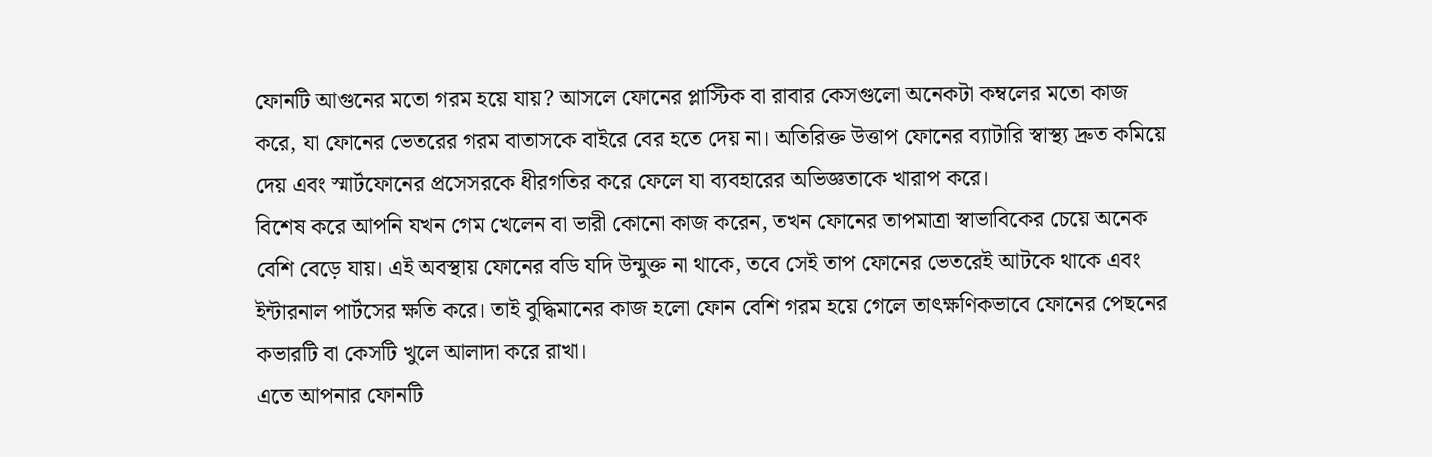ফোনটি আগুনের মতো গরম হয়ে যায়? আসলে ফোনের প্লাস্টিক বা রাবার কেসগুলো অনেকটা কম্বলের মতো কাজ করে, যা ফোনের ভেতরের গরম বাতাসকে বাইরে বের হতে দেয় না। অতিরিক্ত উত্তাপ ফোনের ব্যাটারি স্বাস্থ্য দ্রুত কমিয়ে দেয় এবং স্মার্টফোনের প্রসেসরকে ধীরগতির করে ফেলে যা ব্যবহারের অভিজ্ঞতাকে খারাপ করে।
বিশেষ করে আপনি যখন গেম খেলেন বা ভারী কোনো কাজ করেন, তখন ফোনের তাপমাত্রা স্বাভাবিকের চেয়ে অনেক বেশি বেড়ে যায়। এই অবস্থায় ফোনের বডি যদি উন্মুক্ত না থাকে, তবে সেই তাপ ফোনের ভেতরেই আটকে থাকে এবং ইন্টারনাল পার্টসের ক্ষতি করে। তাই বুদ্ধিমানের কাজ হলো ফোন বেশি গরম হয়ে গেলে তাৎক্ষণিকভাবে ফোনের পেছনের কভারটি বা কেসটি খুলে আলাদা করে রাখা।
এতে আপনার ফোনটি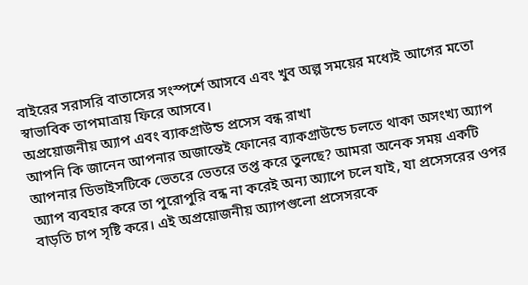বাইরের সরাসরি বাতাসের সংস্পর্শে আসবে এবং খুব অল্প সময়ের মধ্যেই আগের মতো স্বাভাবিক তাপমাত্রায় ফিরে আসবে।
অপ্রয়োজনীয় অ্যাপ এবং ব্যাকগ্রাউন্ড প্রসেস বন্ধ রাখা
আপনি কি জানেন আপনার অজান্তেই ফোনের ব্যাকগ্রাউন্ডে চলতে থাকা অসংখ্য অ্যাপ আপনার ডিভাইসটিকে ভেতরে ভেতরে তপ্ত করে তুলছে? আমরা অনেক সময় একটি অ্যাপ ব্যবহার করে তা পুরোপুরি বন্ধ না করেই অন্য অ্যাপে চলে যাই, যা প্রসেসরের ওপর বাড়তি চাপ সৃষ্টি করে। এই অপ্রয়োজনীয় অ্যাপগুলো প্রসেসরকে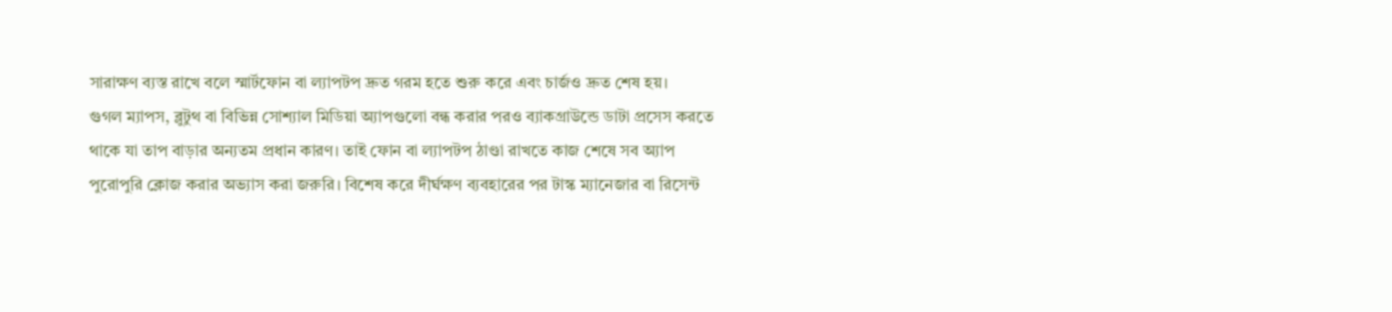সারাক্ষণ ব্যস্ত রাখে বলে স্মার্টফোন বা ল্যাপটপ দ্রুত গরম হতে শুরু করে এবং চার্জও দ্রুত শেষ হয়।
গুগল ম্যাপস, ব্লুটুথ বা বিভিন্ন সোশ্যাল মিডিয়া অ্যাপগুলো বন্ধ করার পরও ব্যাকগ্রাউন্ডে ডাটা প্রসেস করতে থাকে যা তাপ বাড়ার অন্যতম প্রধান কারণ। তাই ফোন বা ল্যাপটপ ঠাণ্ডা রাখতে কাজ শেষে সব অ্যাপ পুরোপুরি ক্লোজ করার অভ্যাস করা জরুরি। বিশেষ করে দীর্ঘক্ষণ ব্যবহারের পর টাস্ক ম্যানেজার বা রিসেন্ট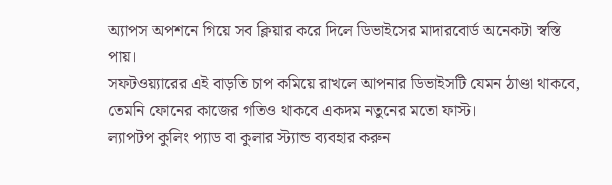অ্যাপস অপশনে গিয়ে সব ক্লিয়ার করে দিলে ডিভাইসের মাদারবোর্ড অনেকটা স্বস্তি পায়।
সফটওয়্যারের এই বাড়তি চাপ কমিয়ে রাখলে আপনার ডিভাইসটি যেমন ঠাণ্ডা থাকবে, তেমনি ফোনের কাজের গতিও থাকবে একদম নতুনের মতো ফাস্ট।
ল্যাপটপ কুলিং প্যাড বা কুলার স্ট্যান্ড ব্যবহার করুন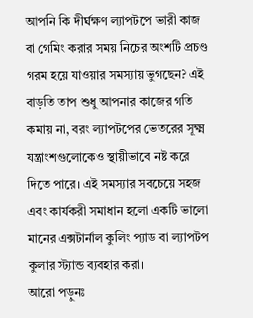আপনি কি দীর্ঘক্ষণ ল্যাপটপে ভারী কাজ বা গেমিং করার সময় নিচের অংশটি প্রচণ্ড গরম হয়ে যাওয়ার সমস্যায় ভুগছেন? এই বাড়তি তাপ শুধু আপনার কাজের গতি কমায় না, বরং ল্যাপটপের ভেতরের সূক্ষ্ম যন্ত্রাংশগুলোকেও স্থায়ীভাবে নষ্ট করে দিতে পারে। এই সমস্যার সবচেয়ে সহজ এবং কার্যকরী সমাধান হলো একটি ভালো মানের এক্সটার্নাল কুলিং প্যাড বা ল্যাপটপ কুলার স্ট্যান্ড ব্যবহার করা।
আরো পড়ুনঃ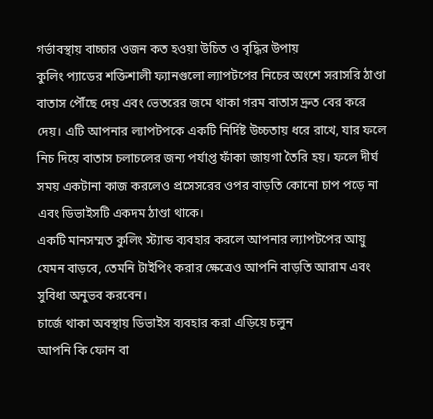গর্ভাবস্থায় বাচ্চার ওজন কত হওয়া উচিত ও বৃদ্ধির উপায়
কুলিং প্যাডের শক্তিশালী ফ্যানগুলো ল্যাপটপের নিচের অংশে সরাসরি ঠাণ্ডা বাতাস পৌঁছে দেয় এবং ভেতরের জমে থাকা গরম বাতাস দ্রুত বের করে দেয়। এটি আপনার ল্যাপটপকে একটি নির্দিষ্ট উচ্চতায় ধরে রাখে, যার ফলে নিচ দিয়ে বাতাস চলাচলের জন্য পর্যাপ্ত ফাঁকা জায়গা তৈরি হয়। ফলে দীর্ঘ সময় একটানা কাজ করলেও প্রসেসরের ওপর বাড়তি কোনো চাপ পড়ে না এবং ডিভাইসটি একদম ঠাণ্ডা থাকে।
একটি মানসম্মত কুলিং স্ট্যান্ড ব্যবহার করলে আপনার ল্যাপটপের আয়ু যেমন বাড়বে, তেমনি টাইপিং করার ক্ষেত্রেও আপনি বাড়তি আরাম এবং সুবিধা অনুভব করবেন।
চার্জে থাকা অবস্থায় ডিভাইস ব্যবহার করা এড়িয়ে চলুন
আপনি কি ফোন বা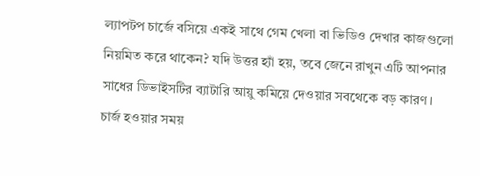ল্যাপটপ চার্জে বসিয়ে একই সাথে গেম খেলা বা ভিডিও দেখার কাজগুলো নিয়মিত করে থাকেন? যদি উত্তর হ্যাঁ হয়, তবে জেনে রাখুন এটি আপনার সাধের ডিভাইসটির ব্যাটারি আয়ু কমিয়ে দেওয়ার সবথেকে বড় কারণ। চার্জ হওয়ার সময়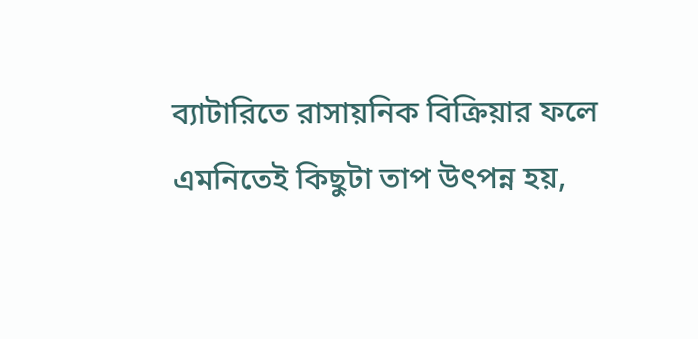ব্যাটারিতে রাসায়নিক বিক্রিয়ার ফলে এমনিতেই কিছুটা তাপ উৎপন্ন হয়,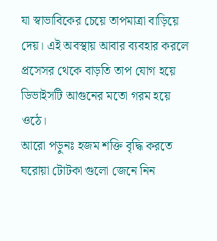যা স্বাভাবিকের চেয়ে তাপমাত্রা বাড়িয়ে দেয়। এই অবস্থায় আবার ব্যবহার করলে প্রসেসর থেকে বাড়তি তাপ যোগ হয়ে ডিভাইসটি আগুনের মতো গরম হয়ে ওঠে।
আরো পড়ুনঃ হজম শক্তি বৃদ্ধি করতে ঘরোয়া টোটকা গুলো জেনে নিন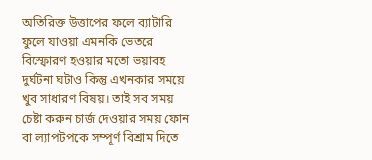অতিরিক্ত উত্তাপের ফলে ব্যাটারি ফুলে যাওয়া এমনকি ভেতরে বিস্ফোরণ হওয়ার মতো ভয়াবহ দুর্ঘটনা ঘটাও কিন্তু এখনকার সময়ে খুব সাধারণ বিষয়। তাই সব সময় চেষ্টা করুন চার্জ দেওয়ার সময় ফোন বা ল্যাপটপকে সম্পূর্ণ বিশ্রাম দিতে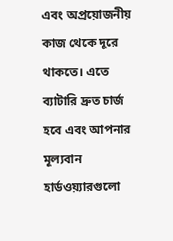এবং অপ্রয়োজনীয় কাজ থেকে দূরে থাকতে। এতে ব্যাটারি দ্রুত চার্জ হবে এবং আপনার মূল্যবান হার্ডওয়্যারগুলো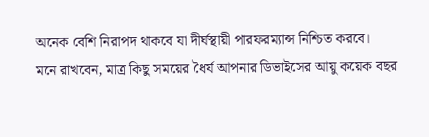অনেক বেশি নিরাপদ থাকবে যা দীর্ঘস্থায়ী পারফরম্যান্স নিশ্চিত করবে।
মনে রাখবেন, মাত্র কিছু সময়ের ধৈর্য আপনার ডিভাইসের আয়ু কয়েক বছর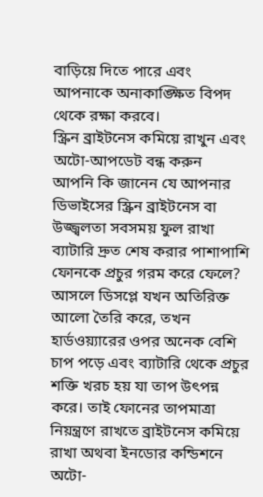বাড়িয়ে দিতে পারে এবং আপনাকে অনাকাঙ্ক্ষিত বিপদ থেকে রক্ষা করবে।
স্ক্রিন ব্রাইটনেস কমিয়ে রাখুন এবং অটো-আপডেট বন্ধ করুন
আপনি কি জানেন যে আপনার ডিভাইসের স্ক্রিন ব্রাইটনেস বা উজ্জ্বলতা সবসময় ফুল রাখা ব্যাটারি দ্রুত শেষ করার পাশাপাশি ফোনকে প্রচুর গরম করে ফেলে? আসলে ডিসপ্লে যখন অতিরিক্ত আলো তৈরি করে, তখন হার্ডওয়্যারের ওপর অনেক বেশি চাপ পড়ে এবং ব্যাটারি থেকে প্রচুর শক্তি খরচ হয় যা তাপ উৎপন্ন করে। তাই ফোনের তাপমাত্রা নিয়ন্ত্রণে রাখতে ব্রাইটনেস কমিয়ে রাখা অথবা ইনডোর কন্ডিশনে অটো-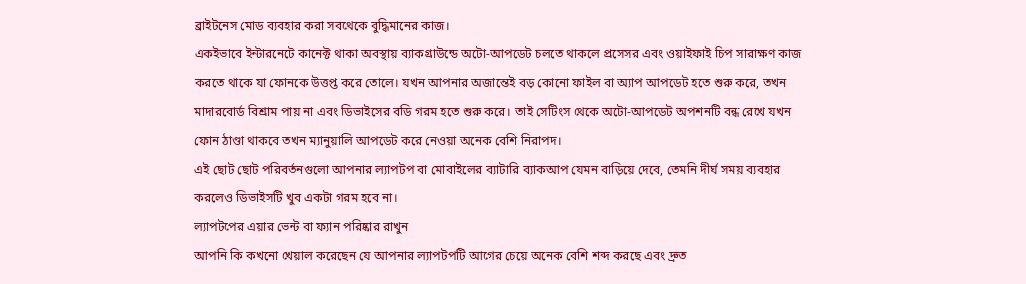ব্রাইটনেস মোড ব্যবহার করা সবথেকে বুদ্ধিমানের কাজ।
একইভাবে ইন্টারনেটে কানেক্ট থাকা অবস্থায় ব্যাকগ্রাউন্ডে অটো-আপডেট চলতে থাকলে প্রসেসর এবং ওয়াইফাই চিপ সারাক্ষণ কাজ করতে থাকে যা ফোনকে উত্তপ্ত করে তোলে। যখন আপনার অজান্তেই বড় কোনো ফাইল বা অ্যাপ আপডেট হতে শুরু করে, তখন মাদারবোর্ড বিশ্রাম পায় না এবং ডিভাইসের বডি গরম হতে শুরু করে। তাই সেটিংস থেকে অটো-আপডেট অপশনটি বন্ধ রেখে যখন ফোন ঠাণ্ডা থাকবে তখন ম্যানুয়ালি আপডেট করে নেওয়া অনেক বেশি নিরাপদ।
এই ছোট ছোট পরিবর্তনগুলো আপনার ল্যাপটপ বা মোবাইলের ব্যাটারি ব্যাকআপ যেমন বাড়িয়ে দেবে, তেমনি দীর্ঘ সময় ব্যবহার করলেও ডিভাইসটি খুব একটা গরম হবে না।
ল্যাপটপের এয়ার ভেন্ট বা ফ্যান পরিষ্কার রাখুন
আপনি কি কখনো খেয়াল করেছেন যে আপনার ল্যাপটপটি আগের চেয়ে অনেক বেশি শব্দ করছে এবং দ্রুত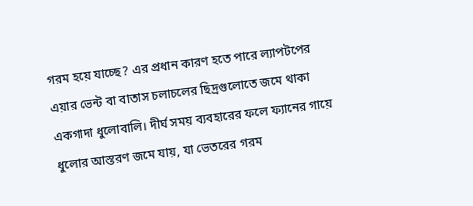গরম হয়ে যাচ্ছে? এর প্রধান কারণ হতে পারে ল্যাপটপের এয়ার ভেন্ট বা বাতাস চলাচলের ছিদ্রগুলোতে জমে থাকা একগাদা ধুলোবালি। দীর্ঘ সময় ব্যবহারের ফলে ফ্যানের গায়ে ধুলোর আস্তরণ জমে যায়, যা ভেতরের গরম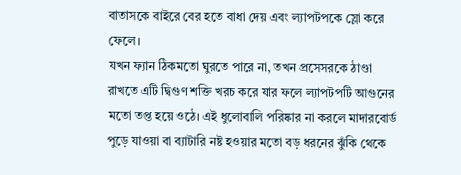বাতাসকে বাইরে বের হতে বাধা দেয় এবং ল্যাপটপকে স্লো করে ফেলে।
যখন ফ্যান ঠিকমতো ঘুরতে পারে না, তখন প্রসেসরকে ঠাণ্ডা রাখতে এটি দ্বিগুণ শক্তি খরচ করে যার ফলে ল্যাপটপটি আগুনের মতো তপ্ত হয়ে ওঠে। এই ধুলোবালি পরিষ্কার না করলে মাদারবোর্ড পুড়ে যাওয়া বা ব্যাটারি নষ্ট হওয়ার মতো বড় ধরনের ঝুঁকি থেকে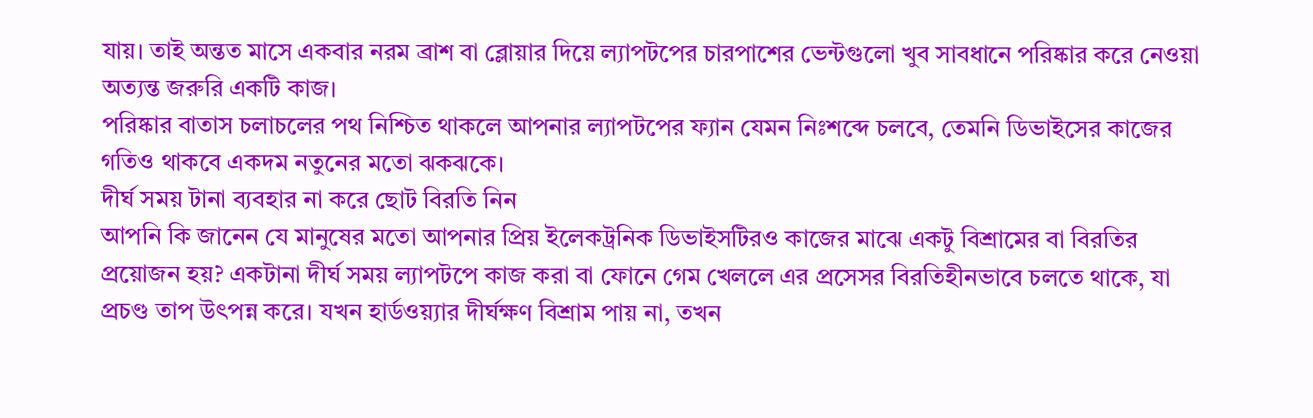যায়। তাই অন্তত মাসে একবার নরম ব্রাশ বা ব্লোয়ার দিয়ে ল্যাপটপের চারপাশের ভেন্টগুলো খুব সাবধানে পরিষ্কার করে নেওয়া অত্যন্ত জরুরি একটি কাজ।
পরিষ্কার বাতাস চলাচলের পথ নিশ্চিত থাকলে আপনার ল্যাপটপের ফ্যান যেমন নিঃশব্দে চলবে, তেমনি ডিভাইসের কাজের গতিও থাকবে একদম নতুনের মতো ঝকঝকে।
দীর্ঘ সময় টানা ব্যবহার না করে ছোট বিরতি নিন
আপনি কি জানেন যে মানুষের মতো আপনার প্রিয় ইলেকট্রনিক ডিভাইসটিরও কাজের মাঝে একটু বিশ্রামের বা বিরতির প্রয়োজন হয়? একটানা দীর্ঘ সময় ল্যাপটপে কাজ করা বা ফোনে গেম খেললে এর প্রসেসর বিরতিহীনভাবে চলতে থাকে, যা প্রচণ্ড তাপ উৎপন্ন করে। যখন হার্ডওয়্যার দীর্ঘক্ষণ বিশ্রাম পায় না, তখন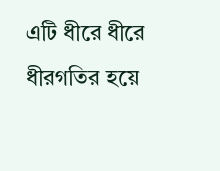এটি ধীরে ধীরে ধীরগতির হয়ে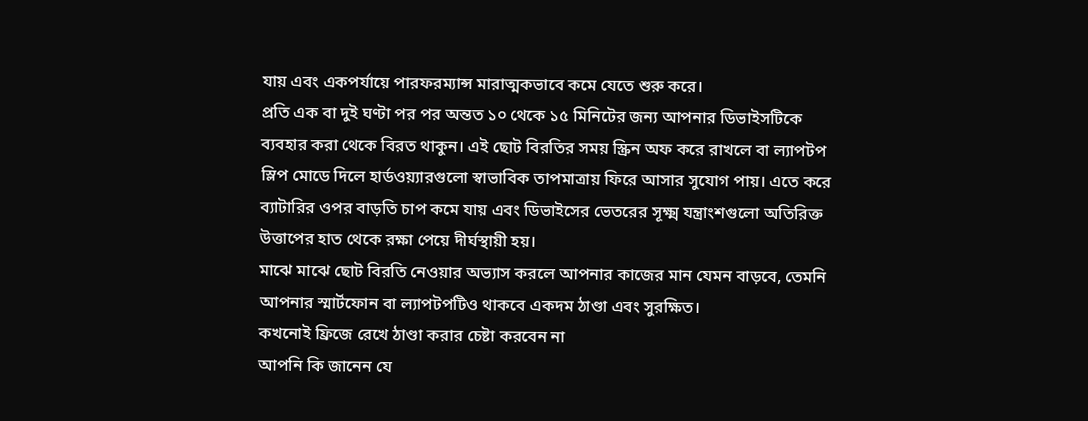যায় এবং একপর্যায়ে পারফরম্যান্স মারাত্মকভাবে কমে যেতে শুরু করে।
প্রতি এক বা দুই ঘণ্টা পর পর অন্তত ১০ থেকে ১৫ মিনিটের জন্য আপনার ডিভাইসটিকে ব্যবহার করা থেকে বিরত থাকুন। এই ছোট বিরতির সময় স্ক্রিন অফ করে রাখলে বা ল্যাপটপ স্লিপ মোডে দিলে হার্ডওয়্যারগুলো স্বাভাবিক তাপমাত্রায় ফিরে আসার সুযোগ পায়। এতে করে ব্যাটারির ওপর বাড়তি চাপ কমে যায় এবং ডিভাইসের ভেতরের সূক্ষ্ম যন্ত্রাংশগুলো অতিরিক্ত উত্তাপের হাত থেকে রক্ষা পেয়ে দীর্ঘস্থায়ী হয়।
মাঝে মাঝে ছোট বিরতি নেওয়ার অভ্যাস করলে আপনার কাজের মান যেমন বাড়বে, তেমনি আপনার স্মার্টফোন বা ল্যাপটপটিও থাকবে একদম ঠাণ্ডা এবং সুরক্ষিত।
কখনোই ফ্রিজে রেখে ঠাণ্ডা করার চেষ্টা করবেন না
আপনি কি জানেন যে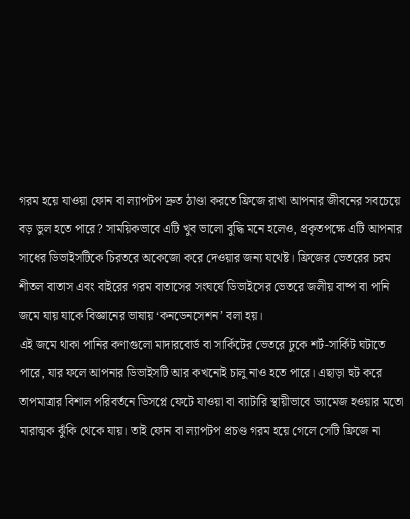গরম হয়ে যাওয়া ফোন বা ল্যাপটপ দ্রুত ঠাণ্ডা করতে ফ্রিজে রাখা আপনার জীবনের সবচেয়ে বড় ভুল হতে পারে? সাময়িকভাবে এটি খুব ভালো বুদ্ধি মনে হলেও, প্রকৃতপক্ষে এটি আপনার সাধের ডিভাইসটিকে চিরতরে অকেজো করে দেওয়ার জন্য যথেষ্ট। ফ্রিজের ভেতরের চরম শীতল বাতাস এবং বাইরের গরম বাতাসের সংঘর্ষে ডিভাইসের ভেতরে জলীয় বাষ্প বা পানি জমে যায় যাকে বিজ্ঞানের ভাষায় ‘কনডেনসেশন’ বলা হয়।
এই জমে থাকা পানির কণাগুলো মাদারবোর্ড বা সার্কিটের ভেতরে ঢুকে শর্ট-সার্কিট ঘটাতে পারে, যার ফলে আপনার ডিভাইসটি আর কখনোই চালু নাও হতে পারে। এছাড়া হুট করে তাপমাত্রার বিশাল পরিবর্তনে ডিসপ্লে ফেটে যাওয়া বা ব্যাটারি স্থায়ীভাবে ড্যামেজ হওয়ার মতো মারাত্মক ঝুঁকি থেকে যায়। তাই ফোন বা ল্যাপটপ প্রচণ্ড গরম হয়ে গেলে সেটি ফ্রিজে না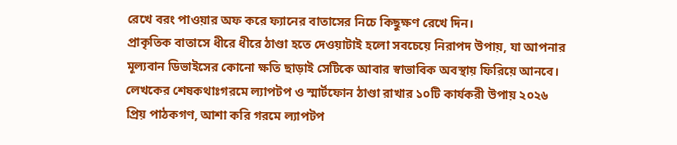রেখে বরং পাওয়ার অফ করে ফ্যানের বাতাসের নিচে কিছুক্ষণ রেখে দিন।
প্রাকৃতিক বাতাসে ধীরে ধীরে ঠাণ্ডা হতে দেওয়াটাই হলো সবচেয়ে নিরাপদ উপায়, যা আপনার মূল্যবান ডিভাইসের কোনো ক্ষতি ছাড়াই সেটিকে আবার স্বাভাবিক অবস্থায় ফিরিয়ে আনবে।
লেখকের শেষকথাঃগরমে ল্যাপটপ ও স্মার্টফোন ঠাণ্ডা রাখার ১০টি কার্যকরী উপায় ২০২৬
প্রিয় পাঠকগণ, আশা করি গরমে ল্যাপটপ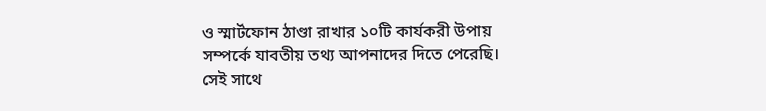ও স্মার্টফোন ঠাণ্ডা রাখার ১০টি কার্যকরী উপায় সম্পর্কে যাবতীয় তথ্য আপনাদের দিতে পেরেছি। সেই সাথে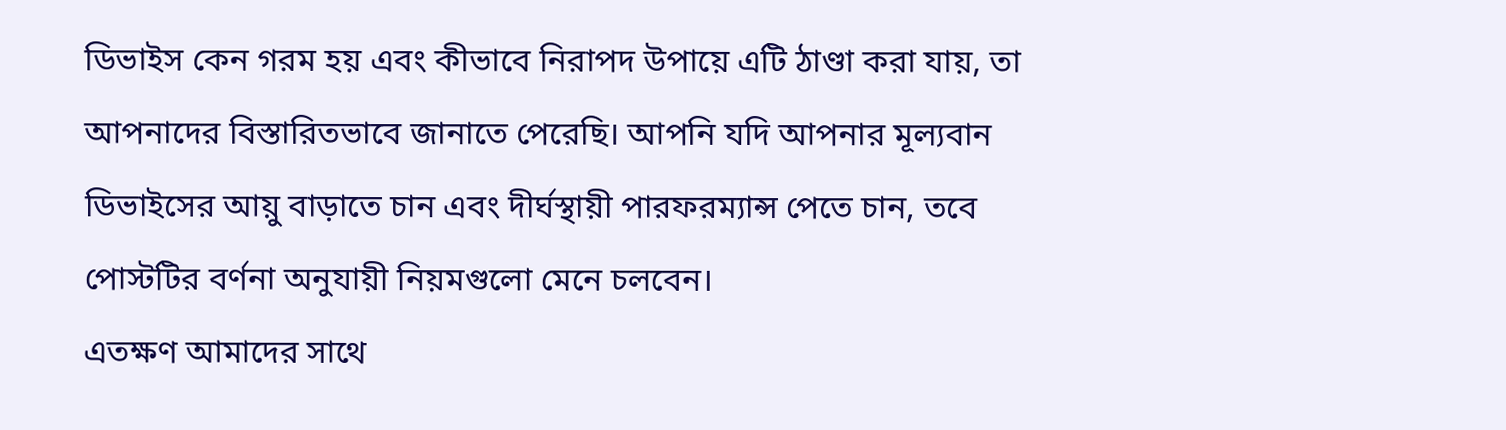ডিভাইস কেন গরম হয় এবং কীভাবে নিরাপদ উপায়ে এটি ঠাণ্ডা করা যায়, তা আপনাদের বিস্তারিতভাবে জানাতে পেরেছি। আপনি যদি আপনার মূল্যবান ডিভাইসের আয়ু বাড়াতে চান এবং দীর্ঘস্থায়ী পারফরম্যান্স পেতে চান, তবে পোস্টটির বর্ণনা অনুযায়ী নিয়মগুলো মেনে চলবেন।
এতক্ষণ আমাদের সাথে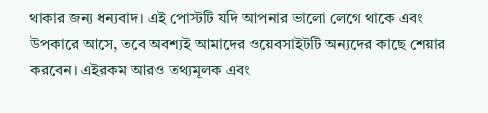থাকার জন্য ধন্যবাদ। এই পোস্টটি যদি আপনার ভালো লেগে থাকে এবং উপকারে আসে, তবে অবশ্যই আমাদের ওয়েবসাইটটি অন্যদের কাছে শেয়ার করবেন। এইরকম আরও তথ্যমূলক এবং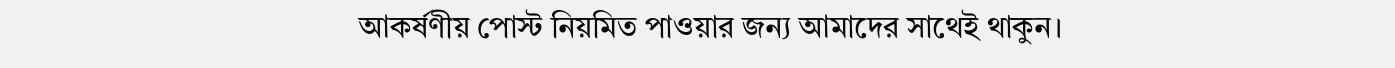আকর্ষণীয় পোস্ট নিয়মিত পাওয়ার জন্য আমাদের সাথেই থাকুন।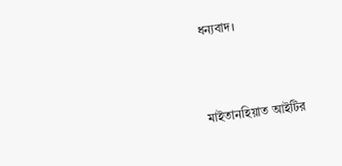ধন্যবাদ।



মাইতানহিয়াত আইটির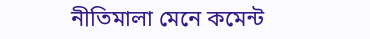নীতিমালা মেনে কমেন্ট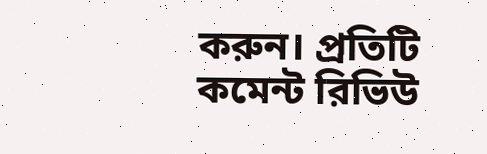করুন। প্রতিটি কমেন্ট রিভিউ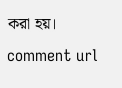করা হয়।
comment url